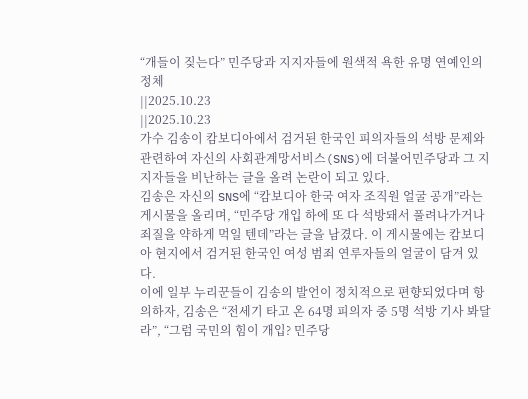“개들이 짖는다” 민주당과 지지자들에 원색적 욕한 유명 연예인의 정체
||2025.10.23
||2025.10.23
가수 김송이 캄보디아에서 검거된 한국인 피의자들의 석방 문제와 관련하여 자신의 사회관계망서비스(SNS)에 더불어민주당과 그 지지자들을 비난하는 글을 올려 논란이 되고 있다.
김송은 자신의 SNS에 “캄보디아 한국 여자 조직원 얼굴 공개”라는 게시물을 올리며, “민주당 개입 하에 또 다 석방돼서 풀려나가거나 죄질을 약하게 먹일 텐데”라는 글을 남겼다. 이 게시물에는 캄보디아 현지에서 검거된 한국인 여성 범죄 연루자들의 얼굴이 담겨 있다.
이에 일부 누리꾼들이 김송의 발언이 정치적으로 편향되었다며 항의하자, 김송은 “전세기 타고 온 64명 피의자 중 5명 석방 기사 봐달라”, “그럼 국민의 힘이 개입? 민주당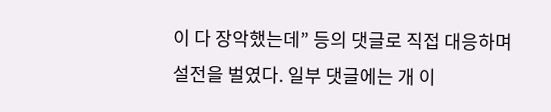이 다 장악했는데” 등의 댓글로 직접 대응하며 설전을 벌였다. 일부 댓글에는 개 이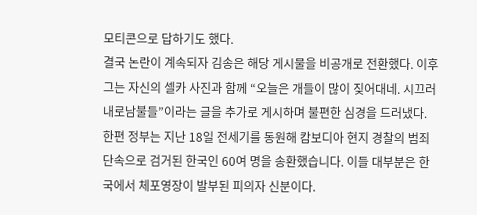모티콘으로 답하기도 했다.
결국 논란이 계속되자 김송은 해당 게시물을 비공개로 전환했다. 이후 그는 자신의 셀카 사진과 함께 “오늘은 개들이 많이 짖어대네. 시끄러 내로남불들”이라는 글을 추가로 게시하며 불편한 심경을 드러냈다.
한편 정부는 지난 18일 전세기를 동원해 캄보디아 현지 경찰의 범죄 단속으로 검거된 한국인 60여 명을 송환했습니다. 이들 대부분은 한국에서 체포영장이 발부된 피의자 신분이다.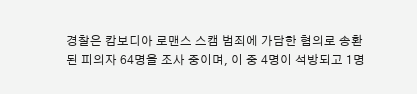경찰은 캄보디아 로맨스 스캠 범죄에 가담한 혐의로 송환된 피의자 64명을 조사 중이며, 이 중 4명이 석방되고 1명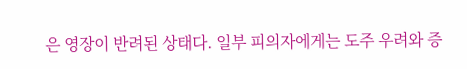은 영장이 반려된 상태다. 일부 피의자에게는 도주 우려와 증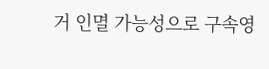거 인멸 가능성으로 구속영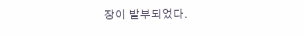장이 발부되었다.